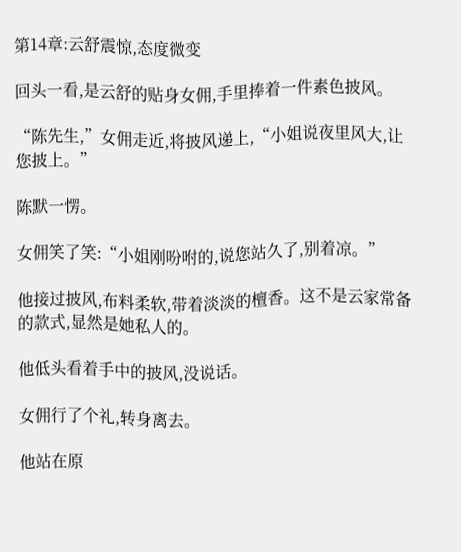第14章:云舒震惊,态度微变

回头一看,是云舒的贴身女佣,手里捧着一件素色披风。

“陈先生,”女佣走近,将披风递上,“小姐说夜里风大,让您披上。”

陈默一愣。

女佣笑了笑:“小姐刚吩咐的,说您站久了,别着凉。”

他接过披风,布料柔软,带着淡淡的檀香。这不是云家常备的款式,显然是她私人的。

他低头看着手中的披风,没说话。

女佣行了个礼,转身离去。

他站在原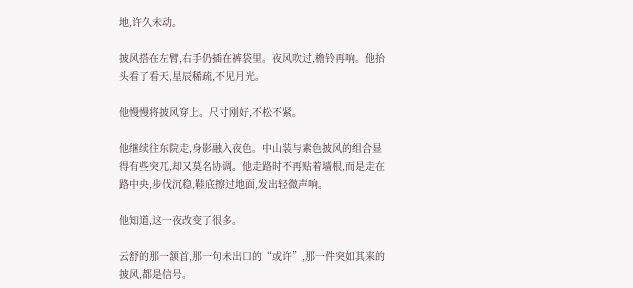地,许久未动。

披风搭在左臂,右手仍插在裤袋里。夜风吹过,檐铃再响。他抬头看了看天,星辰稀疏,不见月光。

他慢慢将披风穿上。尺寸刚好,不松不紧。

他继续往东院走,身影融入夜色。中山装与素色披风的组合显得有些突兀,却又莫名协调。他走路时不再贴着墙根,而是走在路中央,步伐沉稳,鞋底擦过地面,发出轻微声响。

他知道,这一夜改变了很多。

云舒的那一颔首,那一句未出口的“或许”,那一件突如其来的披风,都是信号。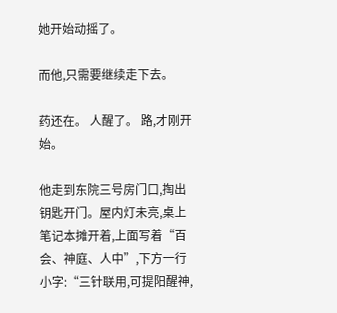她开始动摇了。

而他,只需要继续走下去。

药还在。 人醒了。 路,才刚开始。

他走到东院三号房门口,掏出钥匙开门。屋内灯未亮,桌上笔记本摊开着,上面写着“百会、神庭、人中”,下方一行小字:“三针联用,可提阳醒神,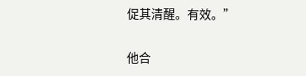促其清醒。有效。”

他合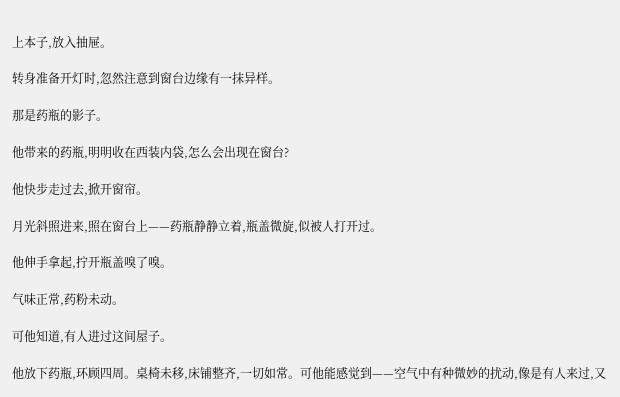上本子,放入抽屉。

转身准备开灯时,忽然注意到窗台边缘有一抹异样。

那是药瓶的影子。

他带来的药瓶,明明收在西装内袋,怎么会出现在窗台?

他快步走过去,掀开窗帘。

月光斜照进来,照在窗台上——药瓶静静立着,瓶盖微旋,似被人打开过。

他伸手拿起,拧开瓶盖嗅了嗅。

气味正常,药粉未动。

可他知道,有人进过这间屋子。

他放下药瓶,环顾四周。桌椅未移,床铺整齐,一切如常。可他能感觉到——空气中有种微妙的扰动,像是有人来过,又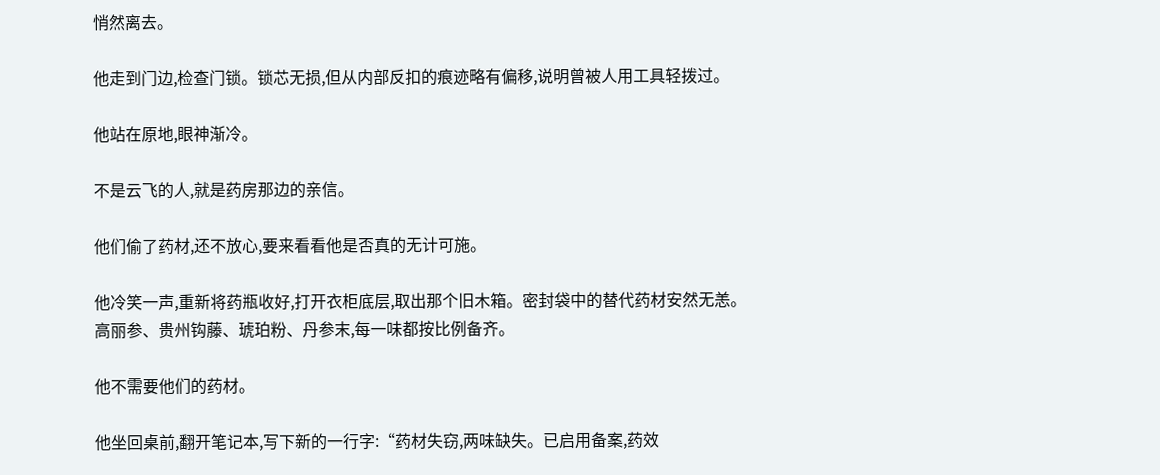悄然离去。

他走到门边,检查门锁。锁芯无损,但从内部反扣的痕迹略有偏移,说明曾被人用工具轻拨过。

他站在原地,眼神渐冷。

不是云飞的人,就是药房那边的亲信。

他们偷了药材,还不放心,要来看看他是否真的无计可施。

他冷笑一声,重新将药瓶收好,打开衣柜底层,取出那个旧木箱。密封袋中的替代药材安然无恙。高丽参、贵州钩藤、琥珀粉、丹参末,每一味都按比例备齐。

他不需要他们的药材。

他坐回桌前,翻开笔记本,写下新的一行字:“药材失窃,两味缺失。已启用备案,药效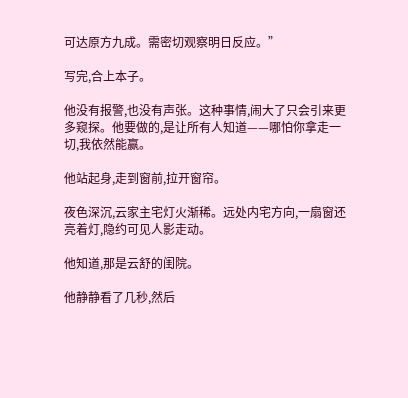可达原方九成。需密切观察明日反应。”

写完,合上本子。

他没有报警,也没有声张。这种事情,闹大了只会引来更多窥探。他要做的,是让所有人知道——哪怕你拿走一切,我依然能赢。

他站起身,走到窗前,拉开窗帘。

夜色深沉,云家主宅灯火渐稀。远处内宅方向,一扇窗还亮着灯,隐约可见人影走动。

他知道,那是云舒的闺院。

他静静看了几秒,然后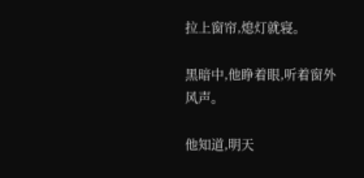拉上窗帘,熄灯就寝。

黑暗中,他睁着眼,听着窗外风声。

他知道,明天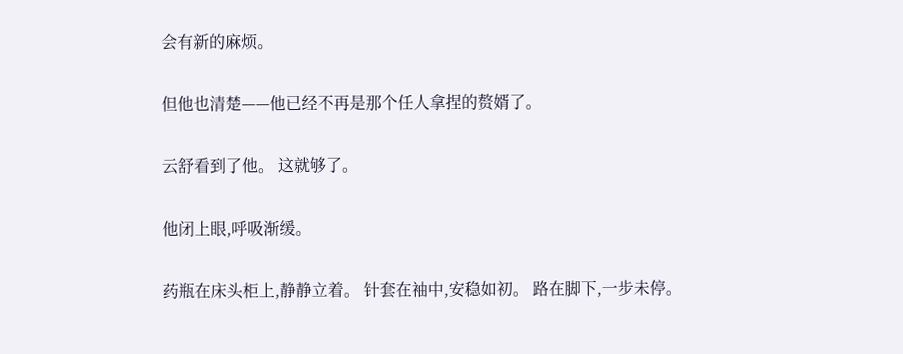会有新的麻烦。

但他也清楚——他已经不再是那个任人拿捏的赘婿了。

云舒看到了他。 这就够了。

他闭上眼,呼吸渐缓。

药瓶在床头柜上,静静立着。 针套在袖中,安稳如初。 路在脚下,一步未停。